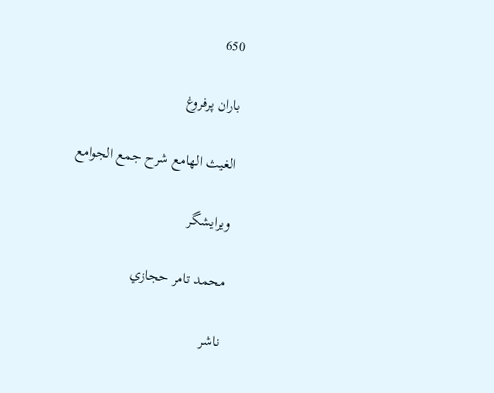650

باران پرفروغ

الغيث الهامع شرح جمع الجوامع

ویرایشگر

محمد تامر حجازي

ناشر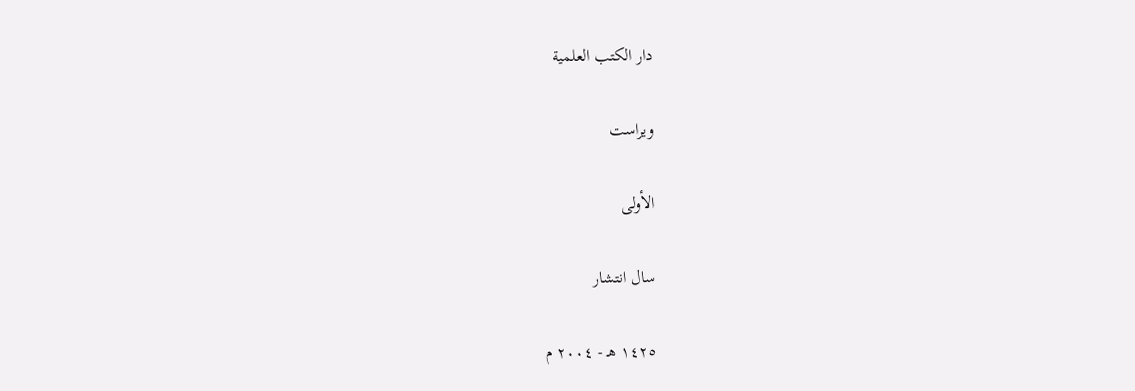دار الكتب العلمية

ویراست

الأولى

سال انتشار

١٤٢٥ هـ - ٢٠٠٤ م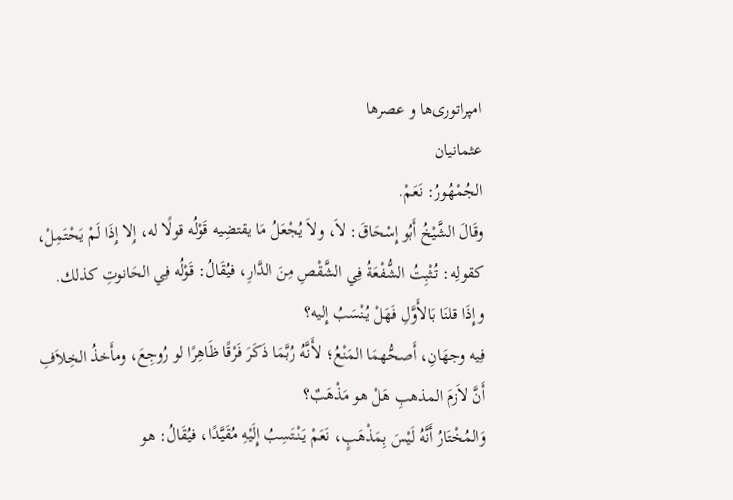امپراتوری‌ها و عصرها
عثمانیان
الجُمْهُورُ: نَعَمْ.
وقَالَ الشَّيْخُ أَبُو إِسْحَاقَ: لاَ، ولاَ يُجْعَلُ مَا يقتضِيه قَوْلُه قولًا له، إِلا إِذَا لَمْ يَحْتَمِلْ، كقولِه: تُثْبِتُ الشُّفْعَةُ فِي الشَّقْصِ مِنَ الدَّارِ، فيُقَالُ: قَوْلُه فِي الحَانوتِ كذلك.
وإِذَا قلنَا بَالأَوَّلِ فَهَلْ يُنْسَبُ إِليه؟
فِيه وجهَانِ، أَصحُّهمَا المَنْعُ؛ لأَنَّهُ رُبَّمَا ذَكَرَ فَرْقًا ظَاهِرًا لو رُوجِعَ، ومأَخذُ الخِلاَفِ أَنَّ لاَزمَ المذهبِ هَلْ هو مَذْهَبٌ؟
وَالمُخْتَارُ أَنَّهُ لَيْسَ بِمَذْهَبٍ، نَعَمْ يَنْتَسِبُ إِلَيْهِ مُقَيَّدًا، فيُقَالُ: هو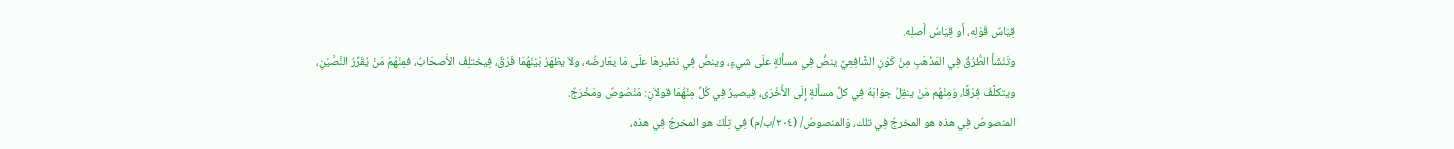قِيَاسٌ قَوْلِه، أَو قِيَاسُ أَصلِه.
وتَنْشَأَ الطُّرُقُ فِي المَذْهَبِ مِنْ كَوْنِ الشَّافِعِيِّ ينصُّ فِي مسأَلةٍ علَى شيءٍ، وينصُّ فِي نظيرِهَا علَى مَا يعَارضُه، ولاَ يظهَرُ بَيْنَهُمَا فَرْقٌ، فِيختلِفُ الأَصحَابُ، فمِنْهُمْ مَنْ يُقَرِّرُ النَّصَّيْنِ، ويتكلَّفُ فِرْقًا، وَمِنْهُم مَنْ ينقِلُ جوَابَهُ فِي كلِّ مسأَلةٍ إِلَى الأُخْرَى، فِيصيرُ فِي كُلِّ مِنْهُمَا قولاَنِ: مَنْصُوصٌ ومَخْرَجٌ.
المنصوصُ فِي هذه هو المخرجُ فِي تلك، وَالمنصوصُ/ (٢٠٤/ب/م) فِي تِلْكَ هو المخرجُ فِي هذه،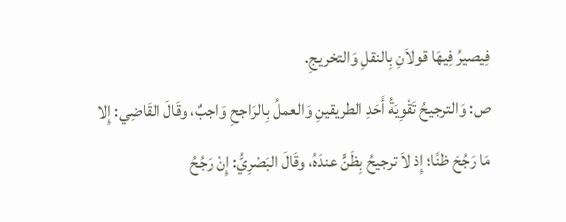فِيصيرُ فِيهَا قولاَنِ بِالنقلِ وَالتخريجِ.
ص: وَالترجيحُ تَقْوِيَةُ أَحَدِ الطريقينِ وَالعملُ بِالرَاجحِ وَاجبٌ، وقَالَ القَاضِي: إِلا مَا رَجُحَ ظنًا؛ إِذ لاَ ترجيحُ بِظَنٍّ عندَهُ، وقَالَ البَصْرِيُّ: إِنْ رَجُحُ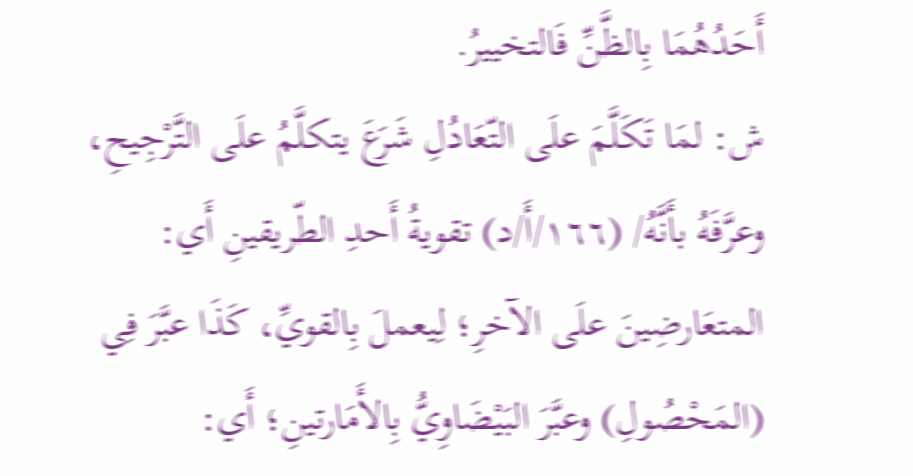أَحَدُهُمَا بِالظَّنِّ فَالتخييرُ.
ش: لمَا تَكَلَّمَ علَى التّعَادُلِ شَرَعَ يتكلَّمُ علَى التَّرْجِيحِ، وعرَّفَهُ بأَنَّهُ/ (١٦٦/أَ/د) تقويةُ أَحدِ الطّريقينِ أَي: المتعَارضِينَ علَى الآخرِ؛ لِيعملَ بِالقويِّ، كَذَا عبَّرَ فِي (المَحْصُولِ) وعبَّرَ البَيْضَاوِيُّ بِالأَمَارتينِ؛ أَي: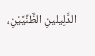الدَّلِيلينِ الظَّنِّيَّيْنِ،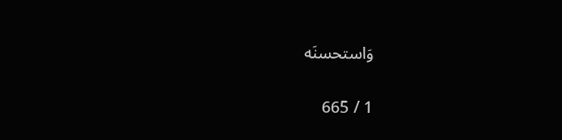وَاستحسنَه

1 / 665